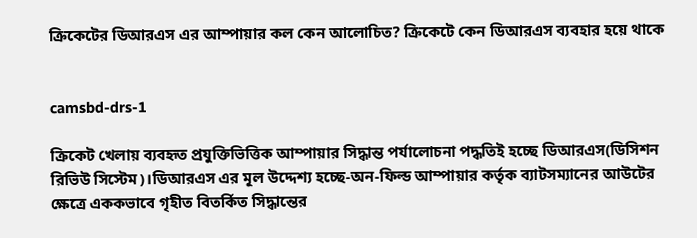ক্রিকেটের ডিআরএস এর আম্পায়ার কল কেন আলোচিত? ক্রিকেটে কেন ডিআরএস ব্যবহার হয়ে থাকে


camsbd-drs-1

ক্রিকেট খেলায় ব্যবহৃত প্রযুক্তিভিত্তিক আম্পায়ার সিদ্ধান্ত পর্যালোচনা পদ্ধতিই হচ্ছে ডিআরএস(ডিসিশন রিভিউ সিস্টেম)।ডিআরএস এর মূল উদ্দেশ্য হচ্ছে-অন-ফিল্ড আম্পায়ার কর্তৃক ব্যাটসম্যানের আউটের ক্ষেত্রে এককভাবে গৃহীত বিতর্কিত সিদ্ধান্তের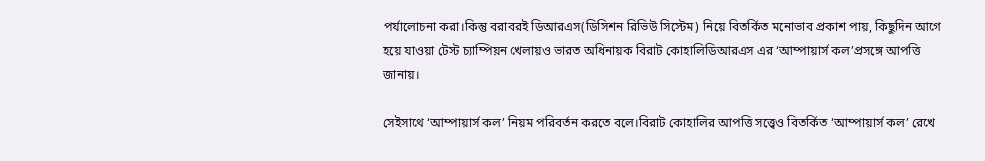পর্যালোচনা করা।কিন্তু বরাবরই ডিআরএস(ডিসিশন রিভিউ সিস্টেম) নিয়ে বিতর্কিত মনোভাব প্রকাশ পায়, কিছুদিন আগে হয়ে যাওয়া টেস্ট চ্যাম্পিয়ন খেলায়ও ভারত অধিনায়ক বিরাট কোহালিডিআরএস এর ‘আম্পায়ার্স কল’প্রসঙ্গে আপত্তি জানায়।

সেইসাথে ‘আম্পায়ার্স কল’ নিয়ম পরিবর্তন করতে বলে।বিরাট কোহালির আপত্তি সত্ত্বেও বিতর্কিত ‘আম্পায়ার্স কল’ রেখে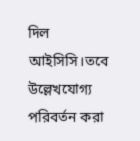দিল আইসিসি।তবে উল্লেখযোগ্য পরিবর্তন করা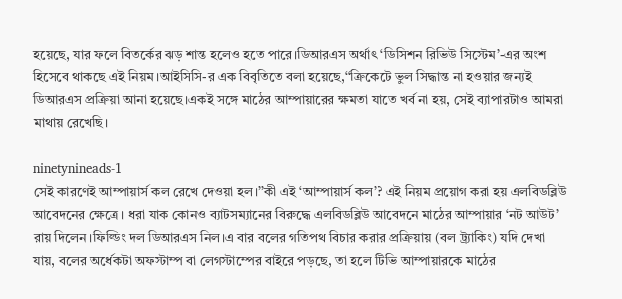হয়েছে, যার ফলে বিতর্কের ঝড় শান্ত হলেও হতে পারে।ডিআরএস অর্থাৎ ‘ডিসিশন রিভিউ সিস্টেম’-এর অংশ হিসেবে থাকছে এই নিয়ম।আইসিসি-র এক বিবৃতিতে বলা হয়েছে,‘‘ক্রিকেটে ভুল সিদ্ধান্ত না হওয়ার জন্যই ডিআরএস প্রক্রিয়া আনা হয়েছে।একই সঙ্গে মাঠের আম্পায়ারের ক্ষমতা যাতে খর্ব না হয়, সেই ব্যাপারটাও আমরা মাথায় রেখেছি।

ninetynineads-1
সেই কারণেই আম্পায়ার্স কল রেখে দেওয়া হল।’’কী এই ‘আম্পায়ার্স কল’? এই নিয়ম প্রয়োগ করা হয় এলবিডব্লিউ আবেদনের ক্ষেত্রে। ধরা যাক কোনও ব্যাটসম্যানের বিরুদ্ধে এলবিডব্লিউ আবেদনে মাঠের আম্পায়ার ‘নট আউট’ রায় দিলেন।ফিল্ডিং দল ডিআরএস নিল।এ বার বলের গতিপথ বিচার করার প্রক্রিয়ায় (বল ট্র্যাকিং) যদি দেখা যায়, বলের অর্ধেকটা অফস্টাম্প বা লেগস্টাম্পের বাইরে পড়ছে, তা হলে টিভি আম্পায়ারকে মাঠের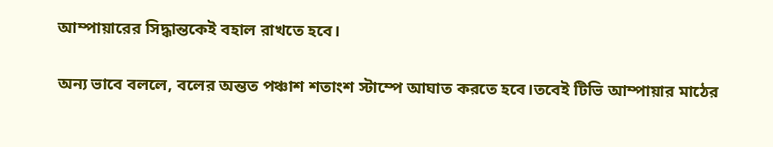আম্পায়ারের সিদ্ধান্তকেই বহাল রাখতে হবে।

অন্য ভাবে বললে, বলের অন্তত পঞ্চাশ শতাংশ স্টাম্পে আঘাত করতে হবে।তবেই টিভি আম্পায়ার মাঠের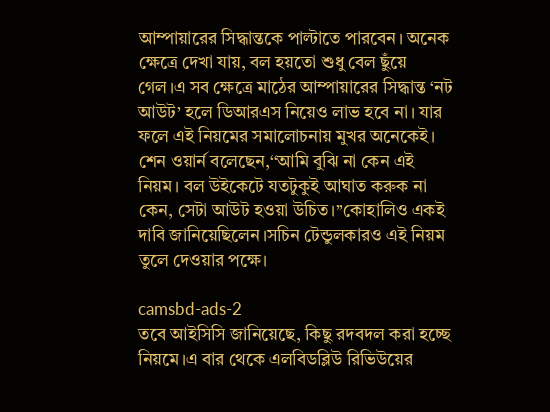আম্পায়ারের সিদ্ধান্তকে পাল্টাতে পারবেন। অনেক ক্ষেত্রে দেখা যায়, বল হয়তো শুধু বেল ছুঁয়ে গেল।এ সব ক্ষেত্রে মাঠের আম্পায়ারের সিদ্ধান্ত ‘নট আউট’ হলে ডিআরএস নিয়েও লাভ হবে না। যার ফলে এই নিয়মের সমালোচনায় মুখর অনেকেই। শেন ওয়ার্ন বলেছেন,‘‘আমি বুঝি না কেন এই নিয়ম। বল উইকেটে যতটুকুই আঘাত করুক না কেন, সেটা আউট হওয়া উচিত।’’কোহালিও একই দাবি জানিয়েছিলেন।সচিন টেন্ডুলকারও এই নিয়ম তুলে দেওয়ার পক্ষে।

camsbd-ads-2
তবে আইসিসি জানিয়েছে, কিছু রদবদল করা হচ্ছে নিয়মে।এ বার থেকে এলবিডব্লিউ রিভিউয়ের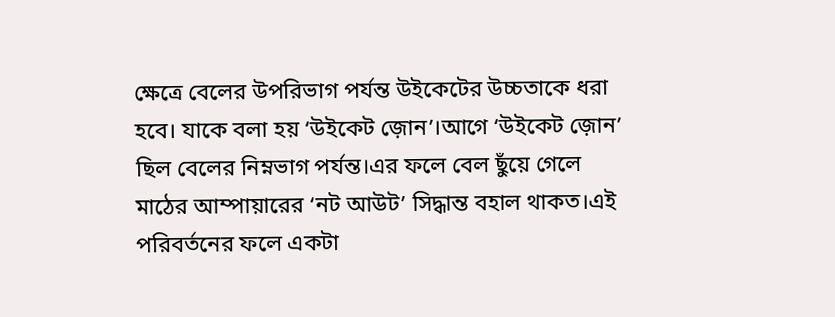ক্ষেত্রে বেলের উপরিভাগ পর্যন্ত উইকেটের উচ্চতাকে ধরা হবে। যাকে বলা হয় ‘উইকেট জ়োন’।আগে ‘উইকেট জ়োন’ ছিল বেলের নিম্নভাগ পর্যন্ত।এর ফলে বেল ছুঁয়ে গেলে মাঠের আম্পায়ারের ‘নট আউট’ সিদ্ধান্ত বহাল থাকত।এই পরিবর্তনের ফলে একটা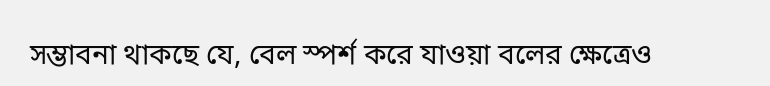সম্ভাবনা থাকছে যে, বেল স্পর্শ করে যাওয়া বলের ক্ষেত্রেও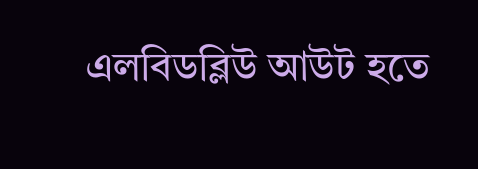এলবিডব্লিউ আউট হতে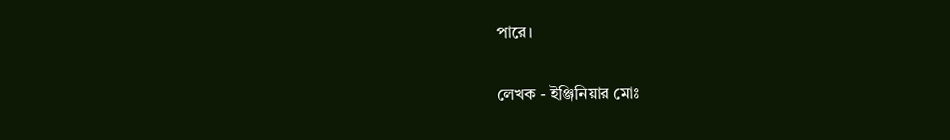পারে।

লেখক - ইঞ্জিনিয়ার মোঃ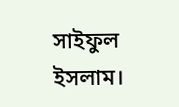সাইফুল ইসলাম।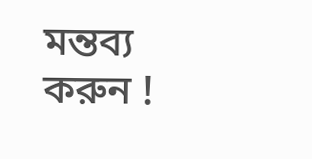মন্তব্য করুন !